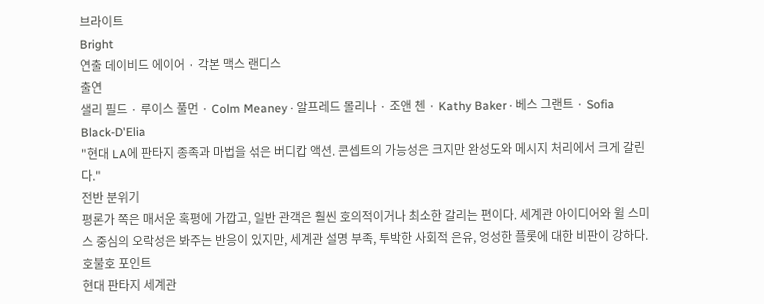브라이트
Bright
연출 데이비드 에이어 · 각본 맥스 랜디스
출연
샐리 필드 · 루이스 풀먼 · Colm Meaney · 알프레드 몰리나 · 조앤 첸 · Kathy Baker · 베스 그랜트 · Sofia Black-D'Elia
"현대 LA에 판타지 종족과 마법을 섞은 버디캅 액션. 콘셉트의 가능성은 크지만 완성도와 메시지 처리에서 크게 갈린다."
전반 분위기
평론가 쪽은 매서운 혹평에 가깝고, 일반 관객은 훨씬 호의적이거나 최소한 갈리는 편이다. 세계관 아이디어와 윌 스미스 중심의 오락성은 봐주는 반응이 있지만, 세계관 설명 부족, 투박한 사회적 은유, 엉성한 플롯에 대한 비판이 강하다.
호불호 포인트
현대 판타지 세계관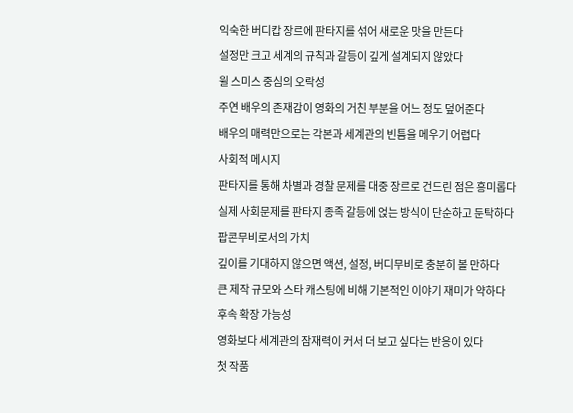익숙한 버디캅 장르에 판타지를 섞어 새로운 맛을 만든다
설정만 크고 세계의 규칙과 갈등이 깊게 설계되지 않았다
윌 스미스 중심의 오락성
주연 배우의 존재감이 영화의 거친 부분을 어느 정도 덮어준다
배우의 매력만으로는 각본과 세계관의 빈틈을 메우기 어렵다
사회적 메시지
판타지를 통해 차별과 경찰 문제를 대중 장르로 건드린 점은 흥미롭다
실제 사회문제를 판타지 종족 갈등에 얹는 방식이 단순하고 둔탁하다
팝콘무비로서의 가치
깊이를 기대하지 않으면 액션, 설정, 버디무비로 충분히 볼 만하다
큰 제작 규모와 스타 캐스팅에 비해 기본적인 이야기 재미가 약하다
후속 확장 가능성
영화보다 세계관의 잠재력이 커서 더 보고 싶다는 반응이 있다
첫 작품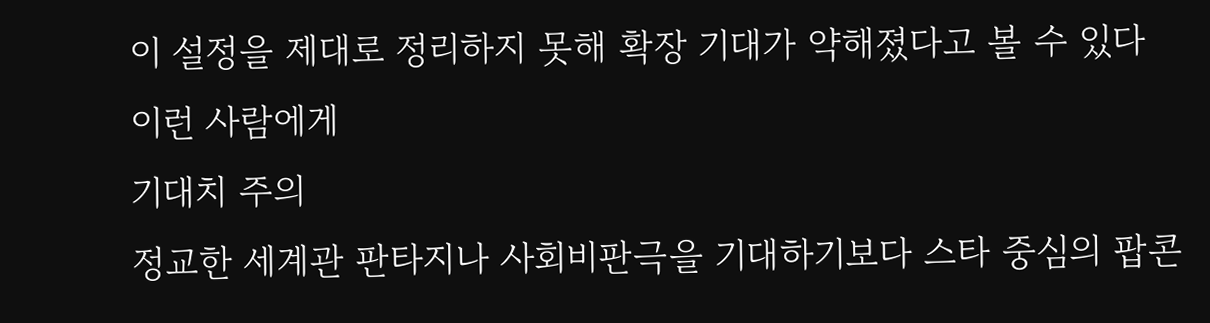이 설정을 제대로 정리하지 못해 확장 기대가 약해졌다고 볼 수 있다
이런 사람에게
기대치 주의
정교한 세계관 판타지나 사회비판극을 기대하기보다 스타 중심의 팝콘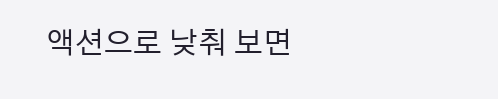액션으로 낮춰 보면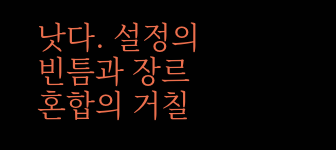낫다. 설정의 빈틈과 장르 혼합의 거칠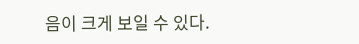음이 크게 보일 수 있다.